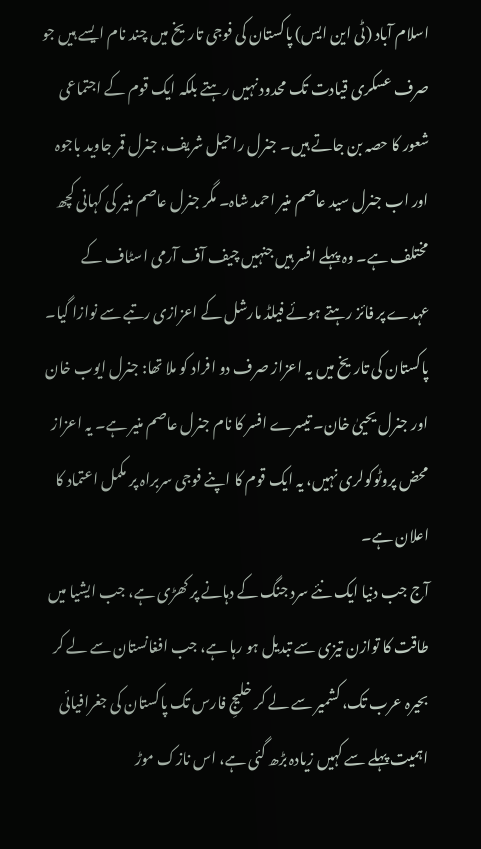اسلام آباد (ٹی این ایس) پاکستان کی فوجی تاریخ میں چند نام ایسے ہیں جو صرف عسکری قیادت تک محدود نہیں رہتے بلکہ ایک قوم کے اجتماعی شعور کا حصہ بن جاتے ہیں۔ جنرل راحیل شریف، جنرل قمر جاوید باجوہ اور اب جنرل سید عاصم منیر احمد شاہ۔ مگر جنرل عاصم منیر کی کہانی کچھ مختلف ہے۔ وہ پہلے افسر ہیں جنہیں چیف آف آرمی اسٹاف کے عہدے پر فائز رہتے ہوئے فیلڈ مارشل کے اعزازی رتبے سے نوازا گیا۔ پاکستان کی تاریخ میں یہ اعزاز صرف دو افراد کو ملا تھا: جنرل ایوب خان اور جنرل یحییٰ خان۔ تیسرے افسر کا نام جنرل عاصم منیر ہے۔ یہ اعزاز محض پروٹوکولری نہیں، یہ ایک قوم کا اپنے فوجی سربراہ پر مکمل اعتماد کا اعلان ہے۔
آج جب دنیا ایک نئے سرد جنگ کے دہانے پر کھڑی ہے، جب ایشیا میں طاقت کا توازن تیزی سے تبدیل ہو رہا ہے، جب افغانستان سے لے کر بحیرہ عرب تک، کشمیر سے لے کر خلیجِ فارس تک پاکستان کی جغرافیائی اہمیت پہلے سے کہیں زیادہ بڑھ گئی ہے، اس نازک موڑ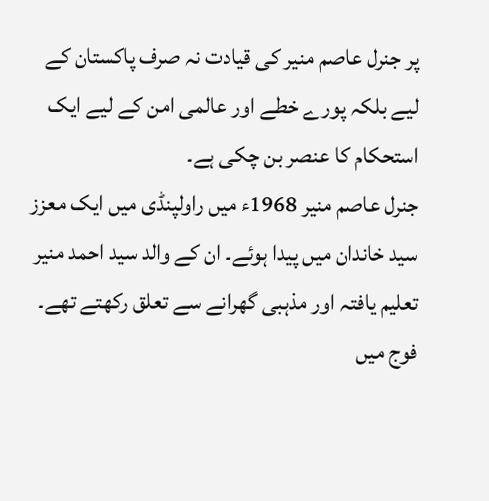پر جنرل عاصم منیر کی قیادت نہ صرف پاکستان کے لیے بلکہ پورے خطے اور عالمی امن کے لیے ایک استحکام کا عنصر بن چکی ہے۔
جنرل عاصم منیر 1968ء میں راولپنڈی میں ایک معزز سید خاندان میں پیدا ہوئے۔ ان کے والد سید احمد منیر تعلیم یافتہ اور مذہبی گھرانے سے تعلق رکھتے تھے۔ فوج میں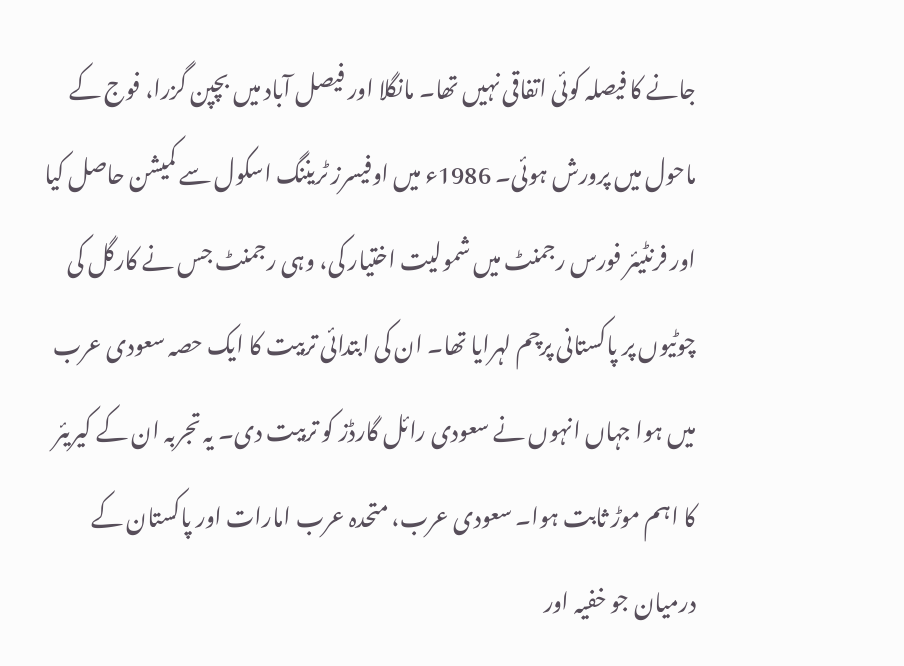جانے کا فیصلہ کوئی اتفاقی نہیں تھا۔ مانگلا اور فیصل آباد میں بچپن گزرا، فوج کے ماحول میں پرورش ہوئی۔ 1986ء میں اوفیسرز ٹریننگ اسکول سے کمیشن حاصل کیا اور فرنٹیئر فورس رجمنٹ میں شمولیت اختیار کی، وہی رجمنٹ جس نے کارگل کی چوٹیوں پر پاکستانی پرچم لہرایا تھا۔ ان کی ابتدائی تربیت کا ایک حصہ سعودی عرب میں ہوا جہاں انہوں نے سعودی رائل گارڈز کو تربیت دی۔ یہ تجربہ ان کے کیریئر کا اہم موڑ ثابت ہوا۔ سعودی عرب، متحدہ عرب امارات اور پاکستان کے درمیان جو خفیہ اور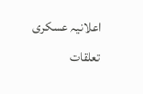اعلانیہ عسکری تعلقات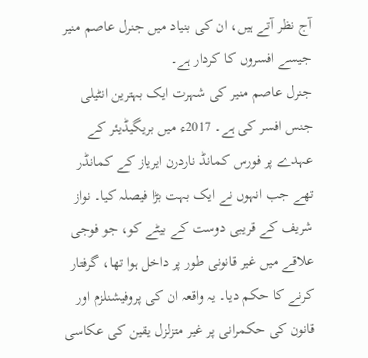آج نظر آتے ہیں، ان کی بنیاد میں جنرل عاصم منیر جیسے افسروں کا کردار ہے۔
جنرل عاصم منیر کی شہرت ایک بہترین انٹیلی جنس افسر کی ہے۔ 2017ء میں بریگیڈیئر کے عہدے پر فورس کمانڈ ناردرن ایریاز کے کمانڈر تھے جب انہوں نے ایک بہت بڑا فیصلہ کیا۔ نواز شریف کے قریبی دوست کے بیٹے کو، جو فوجی علاقے میں غیر قانونی طور پر داخل ہوا تھا، گرفتار کرنے کا حکم دیا۔ یہ واقعہ ان کی پروفیشنلزم اور قانون کی حکمرانی پر غیر متزلزل یقین کی عکاسی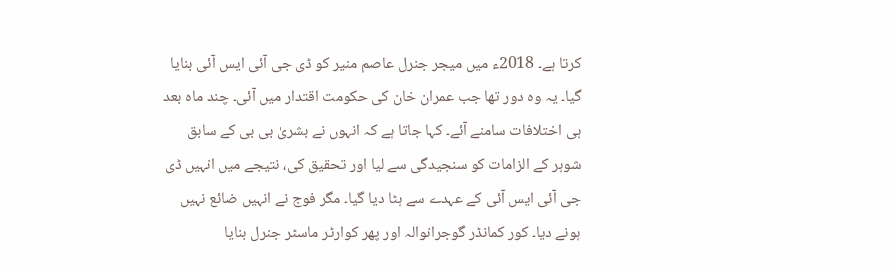کرتا ہے۔ 2018ء میں میجر جنرل عاصم منیر کو ڈی جی آئی ایس آئی بنایا گیا۔ یہ وہ دور تھا جب عمران خان کی حکومت اقتدار میں آئی۔ چند ماہ بعد ہی اختلافات سامنے آئے۔ کہا جاتا ہے کہ انہوں نے بشریٰ بی بی کے سابق شوہر کے الزامات کو سنجیدگی سے لیا اور تحقیق کی، نتیجے میں انہیں ڈی جی آئی ایس آئی کے عہدے سے ہٹا دیا گیا۔ مگر فوج نے انہیں ضائع نہیں ہونے دیا۔ کور کمانڈر گوجرانوالہ اور پھر کوارٹر ماسٹر جنرل بنایا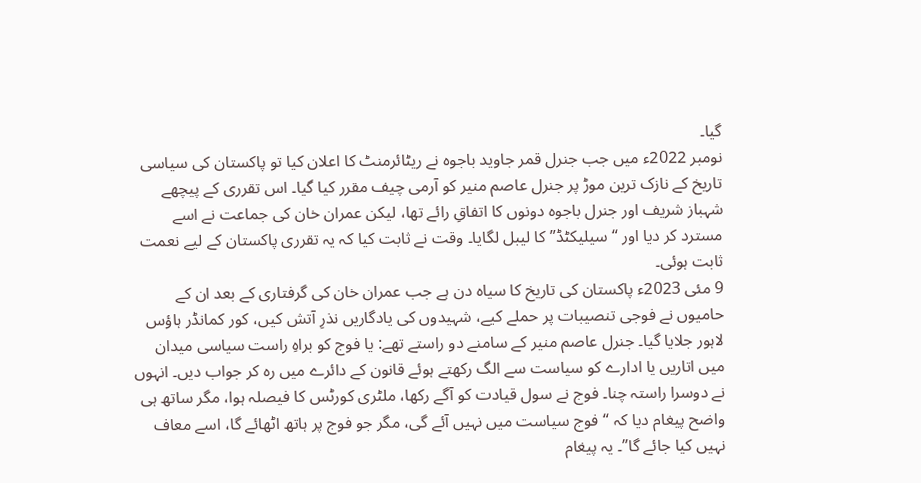گیا۔
نومبر 2022ء میں جب جنرل قمر جاوید باجوہ نے ریٹائرمنٹ کا اعلان کیا تو پاکستان کی سیاسی تاریخ کے نازک ترین موڑ پر جنرل عاصم منیر کو آرمی چیف مقرر کیا گیا۔ اس تقرری کے پیچھے شہباز شریف اور جنرل باجوہ دونوں کا اتفاقِ رائے تھا، لیکن عمران خان کی جماعت نے اسے مسترد کر دیا اور “سیلیکٹڈ” کا لیبل لگایا۔ وقت نے ثابت کیا کہ یہ تقرری پاکستان کے لیے نعمت ثابت ہوئی۔
9 مئی 2023ء پاکستان کی تاریخ کا سیاہ دن ہے جب عمران خان کی گرفتاری کے بعد ان کے حامیوں نے فوجی تنصیبات پر حملے کیے، شہیدوں کی یادگاریں نذرِ آتش کیں، کور کمانڈر ہاؤس لاہور جلایا گیا۔ جنرل عاصم منیر کے سامنے دو راستے تھے: یا فوج کو براہِ راست سیاسی میدان میں اتاریں یا ادارے کو سیاست سے الگ رکھتے ہوئے قانون کے دائرے میں رہ کر جواب دیں۔ انہوں نے دوسرا راستہ چنا۔ فوج نے سول قیادت کو آگے رکھا، ملٹری کورٹس کا فیصلہ ہوا، مگر ساتھ ہی واضح پیغام دیا کہ “فوج سیاست میں نہیں آئے گی، مگر جو فوج پر ہاتھ اٹھائے گا، اسے معاف نہیں کیا جائے گا”۔ یہ پیغام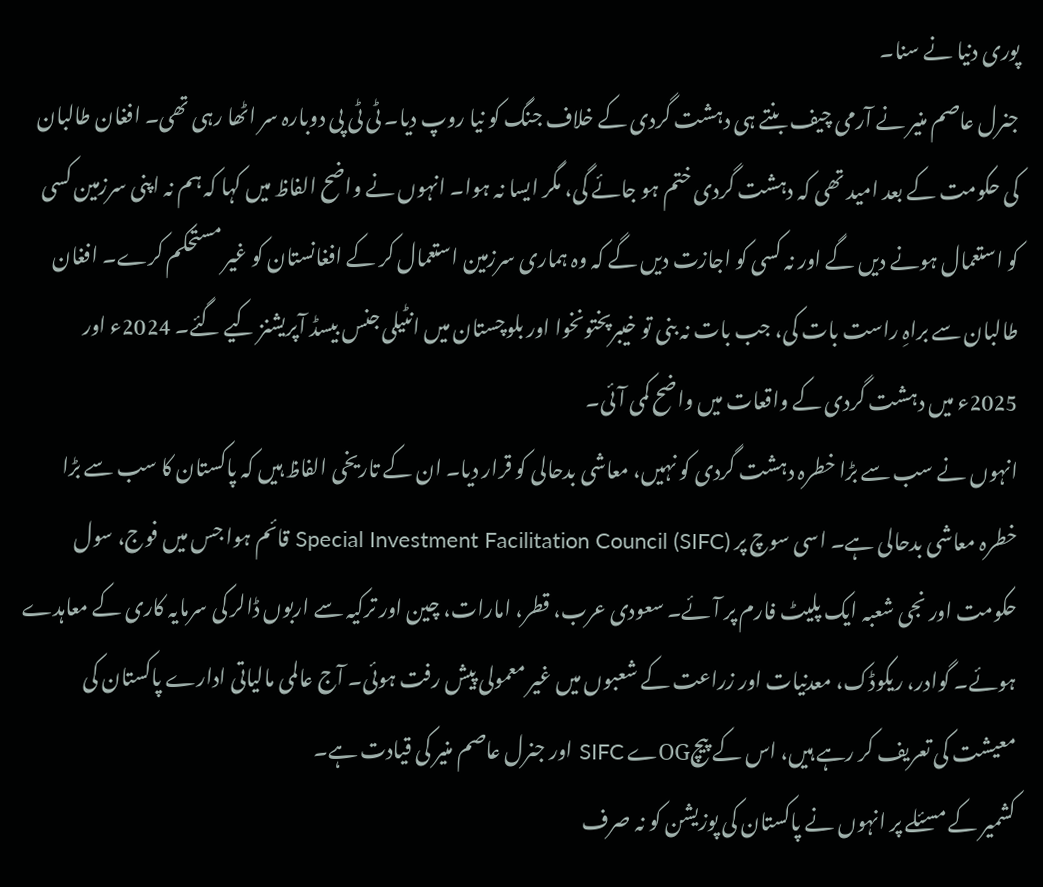پوری دنیا نے سنا۔
جنرل عاصم منیر نے آرمی چیف بنتے ہی دہشت گردی کے خلاف جنگ کو نیا روپ دیا۔ ٹی ٹی پی دوبارہ سر اٹھا رہی تھی۔ افغان طالبان کی حکومت کے بعد امید تھی کہ دہشت گردی ختم ہو جائے گی، مگر ایسا نہ ہوا۔ انہوں نے واضح الفاظ میں کہا کہ ہم نہ اپنی سرزمین کسی کو استعمال ہونے دیں گے اور نہ کسی کو اجازت دیں گے کہ وہ ہماری سرزمین استعمال کر کے افغانستان کو غیر مستحکم کرے۔ افغان طالبان سے براہِ راست بات کی، جب بات نہ بنی تو خیبرپختونخوا اور بلوچستان میں انٹیلی جنس بیسڈ آپریشنز کیے گئے۔ 2024ء اور 2025ء میں دہشت گردی کے واقعات میں واضح کمی آئی۔
انہوں نے سب سے بڑا خطرہ دہشت گردی کو نہیں، معاشی بدحالی کو قرار دیا۔ ان کے تاریخی الفاظ ہیں کہ پاکستان کا سب سے بڑا خطرہ معاشی بدحالی ہے۔ اسی سوچ پر Special Investment Facilitation Council (SIFC) قائم ہوا جس میں فوج، سول حکومت اور نجی شعبہ ایک پلیٹ فارم پر آئے۔ سعودی عرب، قطر، امارات، چین اور ترکیہ سے اربوں ڈالر کی سرمایہ کاری کے معاہدے ہوئے۔ گوادر، ریکوڈک، معدنیات اور زراعت کے شعبوں میں غیر معمولی پیش رفت ہوئی۔ آج عالمی مالیاتی ادارے پاکستان کی معیشت کی تعریف کر رہے ہیں، اس کے پیچOGے SIFC اور جنرل عاصم منیر کی قیادت ہے۔
کشمیر کے مسئلے پر انہوں نے پاکستان کی پوزیشن کو نہ صرف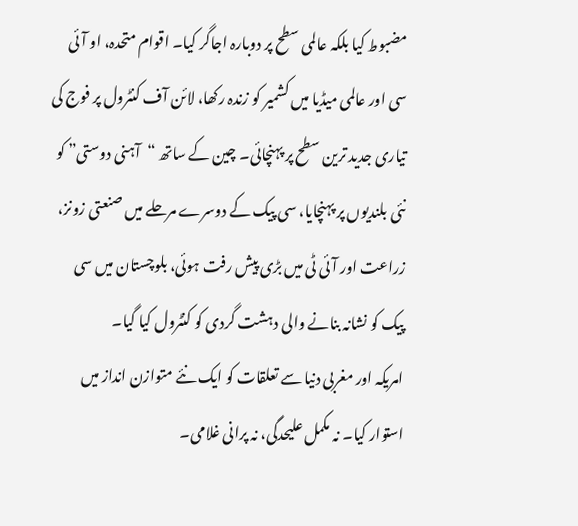مضبوط کیا بلکہ عالمی سطح پر دوبارہ اجاگر کیا۔ اقوام متحدہ، او آئی سی اور عالمی میڈیا میں کشمیر کو زندہ رکھا، لائن آف کنٹرول پر فوج کی تیاری جدید ترین سطح پر پہنچائی۔ چین کے ساتھ “آہنی دوستی” کو نئی بلندیوں پر پہنچایا، سی پیک کے دوسرے مرحلے میں صنعتی زونز، زراعت اور آئی ٹی میں بڑی پیش رفت ہوئی، بلوچستان میں سی پیک کو نشانہ بنانے والی دہشت گردی کو کنٹرول کیا گیا۔
امریکہ اور مغربی دنیا سے تعلقات کو ایک نئے متوازن انداز میں استوار کیا۔ نہ مکمل علیحدگی، نہ پرانی غلامی۔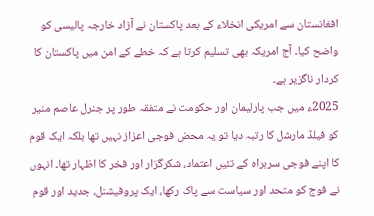افغانستان سے امریکی انخلاء کے بعد پاکستان نے آزاد خارجہ پالیسی کو واضح کیا۔ آج امریکہ بھی تسلیم کرتا ہے کہ خطے کے امن میں پاکستان کا کردار ناگزیر ہے۔
2025ء میں جب پارلیمان اور حکومت نے متفقہ طور پر جنرل عاصم منیر کو فیلڈ مارشل کا رتبہ دیا تو یہ محض فوجی اعزاز نہیں تھا بلکہ ایک قوم کا اپنے فوجی سربراہ کے تئیں اعتماد، شکرگزار اور فخر کا اظہار تھا۔ انہوں نے فوج کو متحد اور سیاست سے پاک رکھا، ایک پروفیشنل، جدید اور قوم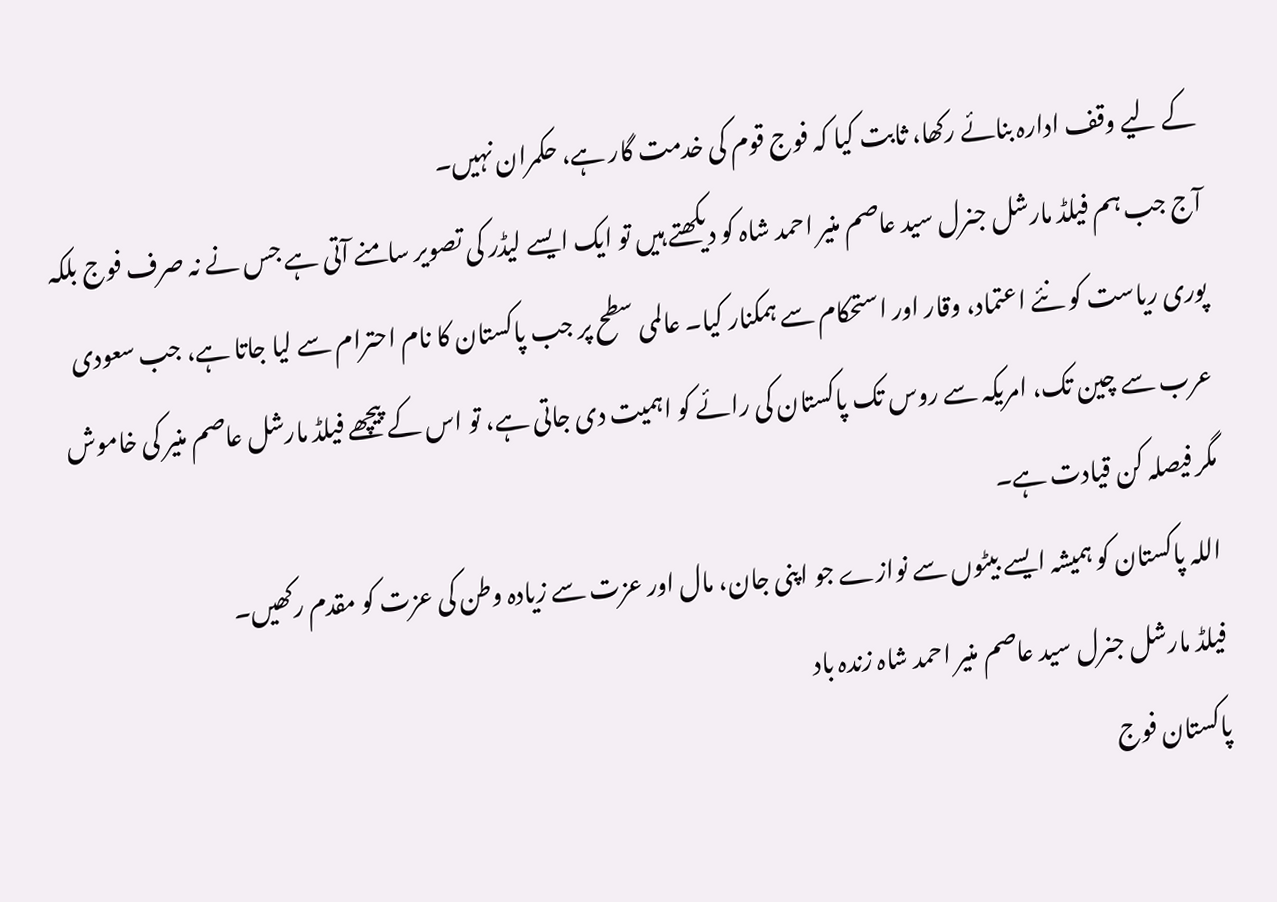کے لیے وقف ادارہ بنائے رکھا، ثابت کیا کہ فوج قوم کی خدمت گار ہے، حکمران نہیں۔
آج جب ہم فیلڈ مارشل جنرل سید عاصم منیر احمد شاہ کو دیکھتے ہیں تو ایک ایسے لیڈر کی تصویر سامنے آتی ہے جس نے نہ صرف فوج بلکہ پوری ریاست کو نئے اعتماد، وقار اور استحکام سے ہمکنار کیا۔ عالمی سطح پر جب پاکستان کا نام احترام سے لیا جاتا ہے، جب سعودی عرب سے چین تک، امریکہ سے روس تک پاکستان کی رائے کو اہمیت دی جاتی ہے، تو اس کے پیچھے فیلڈ مارشل عاصم منیر کی خاموش مگر فیصلہ کن قیادت ہے۔
اللہ پاکستان کو ہمیشہ ایسے بیٹوں سے نوازے جو اپنی جان، مال اور عزت سے زیادہ وطن کی عزت کو مقدم رکھیں۔
فیلڈ مارشل جنرل سید عاصم منیر احمد شاہ زندہ باد
پاکستان فوج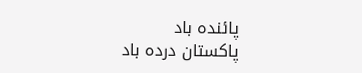پائندہ باد
پاکستان دردہ باد